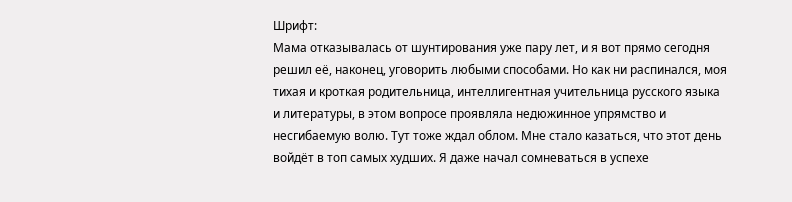Шрифт:
Мама отказывалась от шунтирования уже пару лет, и я вот прямо сегодня решил её, наконец, уговорить любыми способами. Но как ни распинался, моя тихая и кроткая родительница, интеллигентная учительница русского языка и литературы, в этом вопросе проявляла недюжинное упрямство и несгибаемую волю. Тут тоже ждал облом. Мне стало казаться, что этот день войдёт в топ самых худших. Я даже начал сомневаться в успехе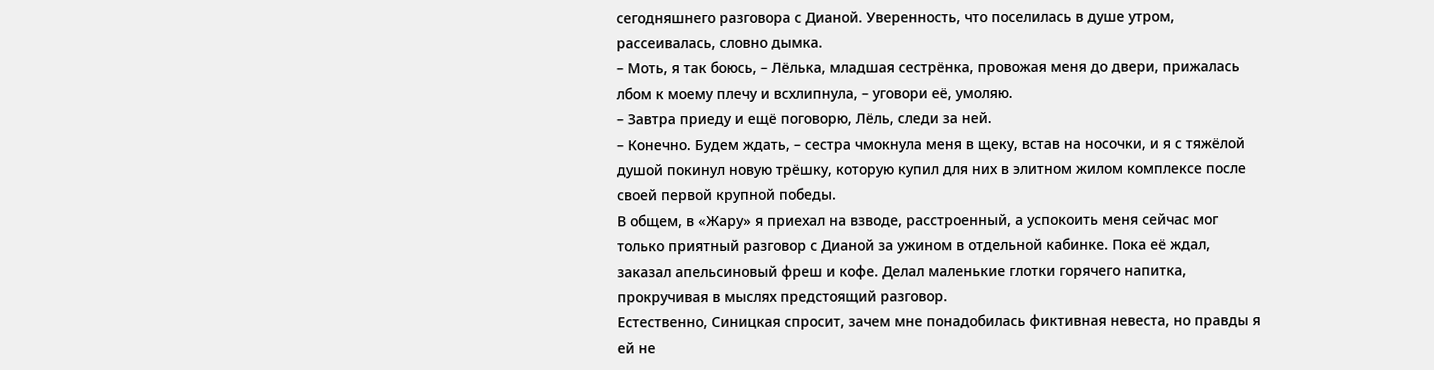сегодняшнего разговора с Дианой. Уверенность, что поселилась в душе утром, рассеивалась, словно дымка.
– Моть, я так боюсь, – Лёлька, младшая сестрёнка, провожая меня до двери, прижалась лбом к моему плечу и всхлипнула, – уговори её, умоляю.
– Завтра приеду и ещё поговорю, Лёль, следи за ней.
– Конечно. Будем ждать, – сестра чмокнула меня в щеку, встав на носочки, и я с тяжёлой душой покинул новую трёшку, которую купил для них в элитном жилом комплексе после своей первой крупной победы.
В общем, в «Жару» я приехал на взводе, расстроенный, а успокоить меня сейчас мог только приятный разговор с Дианой за ужином в отдельной кабинке. Пока её ждал, заказал апельсиновый фреш и кофе. Делал маленькие глотки горячего напитка, прокручивая в мыслях предстоящий разговор.
Естественно, Синицкая спросит, зачем мне понадобилась фиктивная невеста, но правды я ей не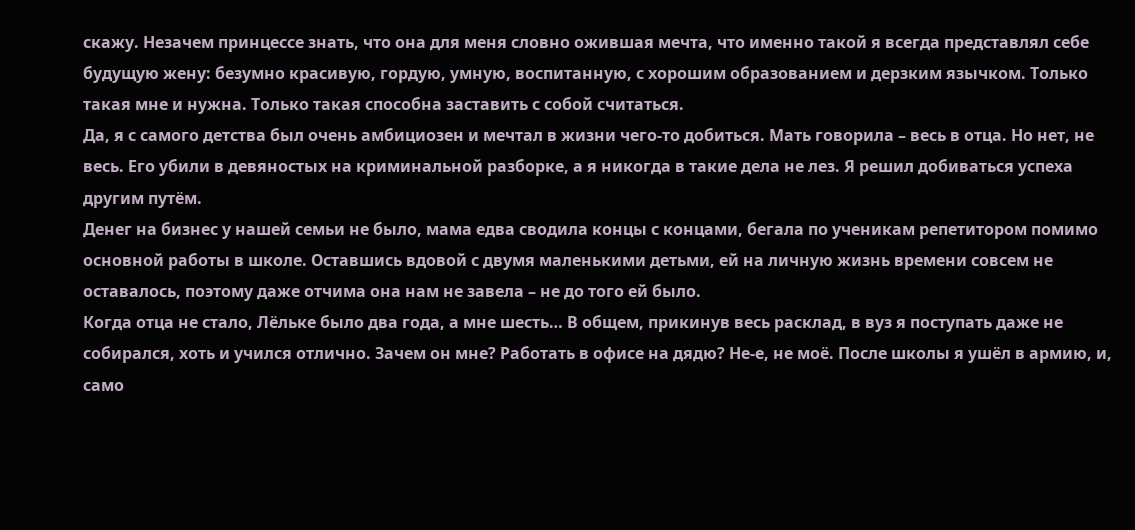скажу. Незачем принцессе знать, что она для меня словно ожившая мечта, что именно такой я всегда представлял себе будущую жену: безумно красивую, гордую, умную, воспитанную, с хорошим образованием и дерзким язычком. Только такая мне и нужна. Только такая способна заставить с собой считаться.
Да, я с самого детства был очень амбициозен и мечтал в жизни чего-то добиться. Мать говорила – весь в отца. Но нет, не весь. Его убили в девяностых на криминальной разборке, а я никогда в такие дела не лез. Я решил добиваться успеха другим путём.
Денег на бизнес у нашей семьи не было, мама едва сводила концы с концами, бегала по ученикам репетитором помимо основной работы в школе. Оставшись вдовой с двумя маленькими детьми, ей на личную жизнь времени совсем не оставалось, поэтому даже отчима она нам не завела – не до того ей было.
Когда отца не стало, Лёльке было два года, а мне шесть… В общем, прикинув весь расклад, в вуз я поступать даже не собирался, хоть и учился отлично. Зачем он мне? Работать в офисе на дядю? Не-е, не моё. После школы я ушёл в армию, и, само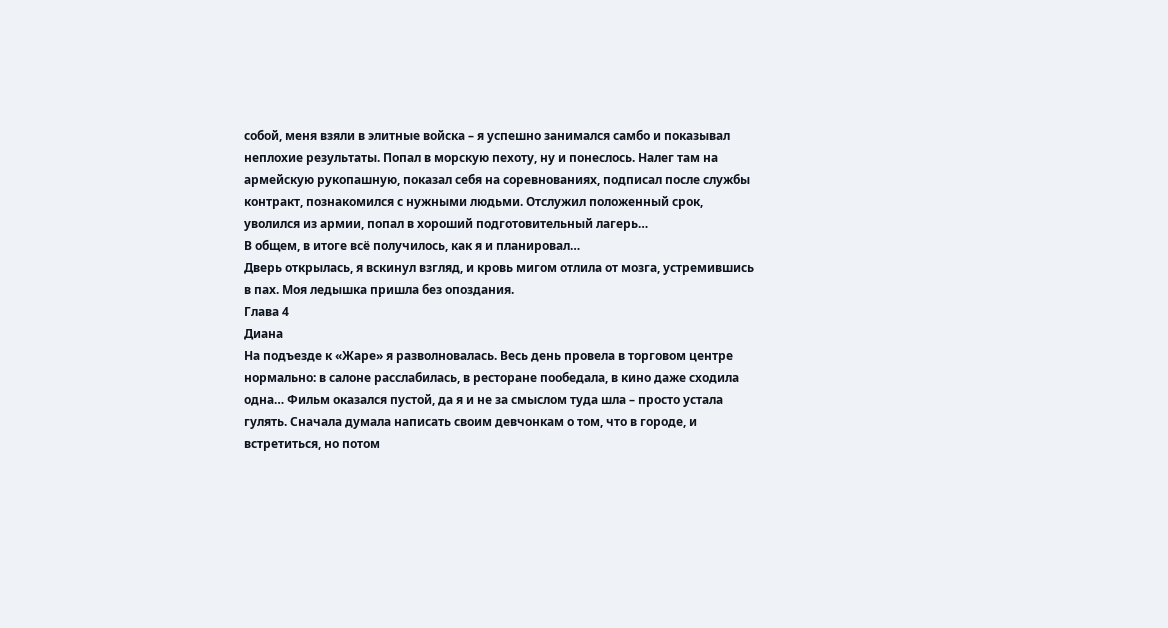собой, меня взяли в элитные войска – я успешно занимался самбо и показывал неплохие результаты. Попал в морскую пехоту, ну и понеслось. Налег там на армейскую рукопашную, показал себя на соревнованиях, подписал после службы контракт, познакомился с нужными людьми. Отслужил положенный срок, уволился из армии, попал в хороший подготовительный лагерь…
В общем, в итоге всё получилось, как я и планировал…
Дверь открылась, я вскинул взгляд, и кровь мигом отлила от мозга, устремившись в пах. Моя ледышка пришла без опоздания.
Глава 4
Диана
На подъезде к «Жаре» я разволновалась. Весь день провела в торговом центре нормально: в салоне расслабилась, в ресторане пообедала, в кино даже сходила одна… Фильм оказался пустой, да я и не за смыслом туда шла – просто устала гулять. Сначала думала написать своим девчонкам о том, что в городе, и встретиться, но потом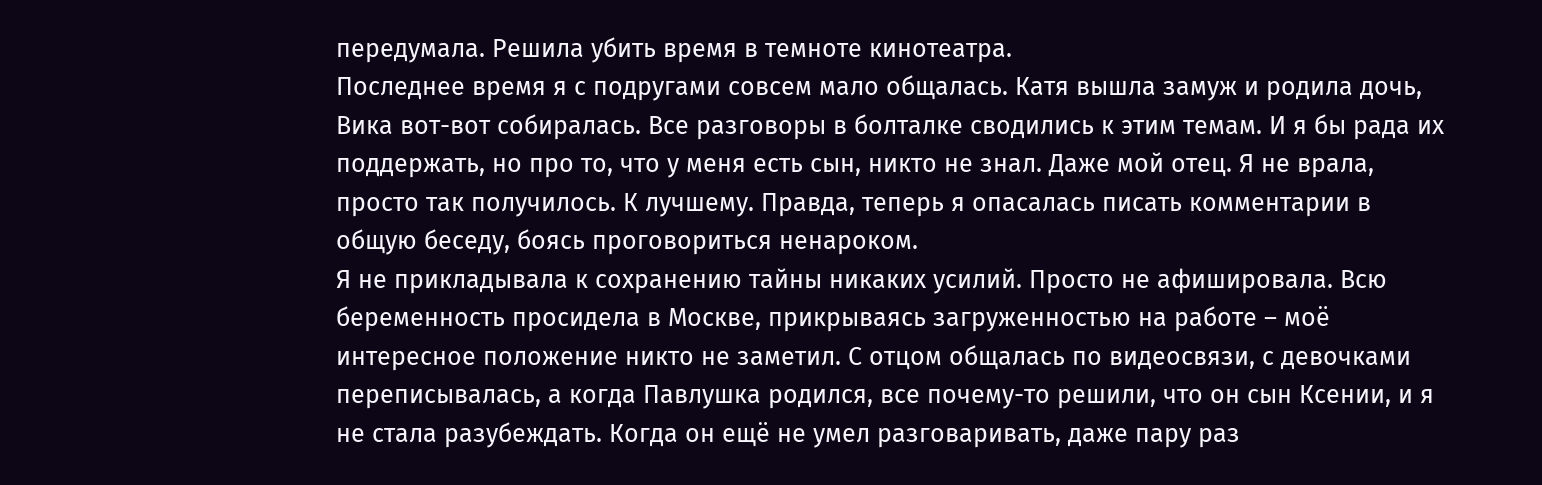передумала. Решила убить время в темноте кинотеатра.
Последнее время я с подругами совсем мало общалась. Катя вышла замуж и родила дочь, Вика вот-вот собиралась. Все разговоры в болталке сводились к этим темам. И я бы рада их поддержать, но про то, что у меня есть сын, никто не знал. Даже мой отец. Я не врала, просто так получилось. К лучшему. Правда, теперь я опасалась писать комментарии в общую беседу, боясь проговориться ненароком.
Я не прикладывала к сохранению тайны никаких усилий. Просто не афишировала. Всю беременность просидела в Москве, прикрываясь загруженностью на работе – моё интересное положение никто не заметил. С отцом общалась по видеосвязи, с девочками переписывалась, а когда Павлушка родился, все почему-то решили, что он сын Ксении, и я не стала разубеждать. Когда он ещё не умел разговаривать, даже пару раз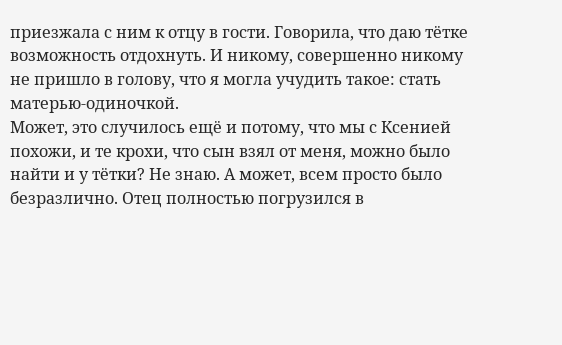приезжала с ним к отцу в гости. Говорила, что даю тётке возможность отдохнуть. И никому, совершенно никому не пришло в голову, что я могла учудить такое: стать матерью-одиночкой.
Может, это случилось ещё и потому, что мы с Ксенией похожи, и те крохи, что сын взял от меня, можно было найти и у тётки? Не знаю. А может, всем просто было безразлично. Отец полностью погрузился в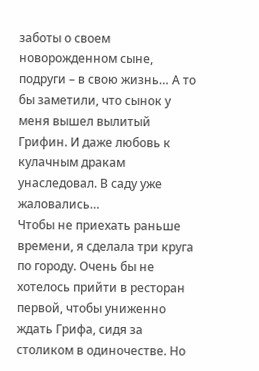заботы о своем новорожденном сыне, подруги – в свою жизнь… А то бы заметили, что сынок у меня вышел вылитый Грифин. И даже любовь к кулачным дракам унаследовал. В саду уже жаловались…
Чтобы не приехать раньше времени, я сделала три круга по городу. Очень бы не хотелось прийти в ресторан первой, чтобы униженно ждать Грифа, сидя за столиком в одиночестве. Но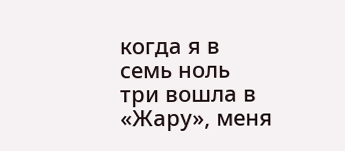когда я в семь ноль три вошла в «Жару», меня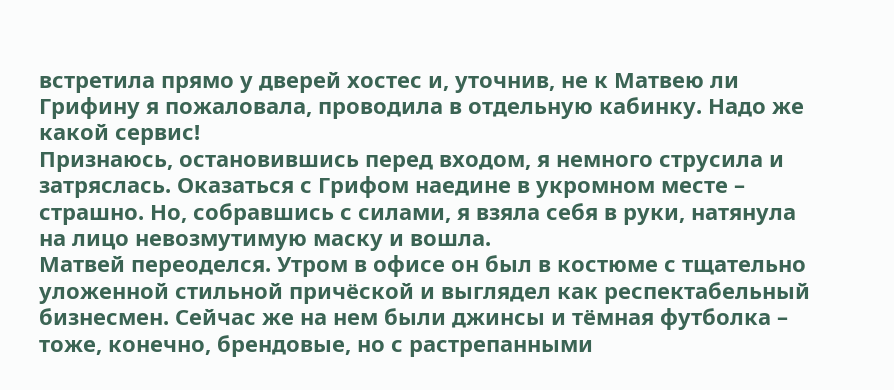встретила прямо у дверей хостес и, уточнив, не к Матвею ли Грифину я пожаловала, проводила в отдельную кабинку. Надо же какой сервис!
Признаюсь, остановившись перед входом, я немного струсила и затряслась. Оказаться с Грифом наедине в укромном месте – страшно. Но, собравшись с силами, я взяла себя в руки, натянула на лицо невозмутимую маску и вошла.
Матвей переоделся. Утром в офисе он был в костюме с тщательно уложенной стильной причёской и выглядел как респектабельный бизнесмен. Сейчас же на нем были джинсы и тёмная футболка – тоже, конечно, брендовые, но с растрепанными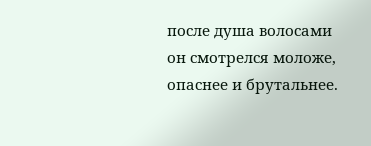после душа волосами он смотрелся моложе, опаснее и брутальнее.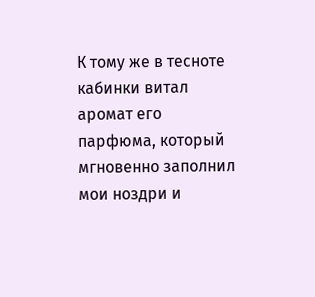К тому же в тесноте кабинки витал аромат его парфюма, который мгновенно заполнил мои ноздри и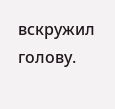вскружил голову.